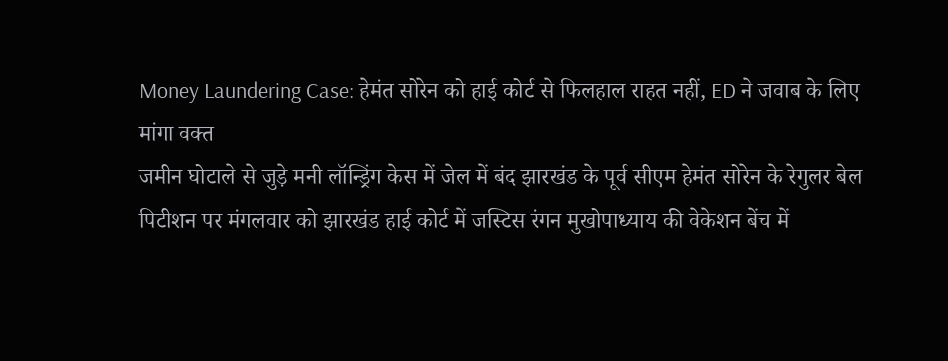Money Laundering Case: हेमंत सोरेन को हाई कोर्ट से फिलहाल राहत नहीं, ED ने जवाब के लिए मांगा वक्त
जमीन घोटाले से जुड़े मनी लॉन्ड्रिंग केस में जेल में बंद झारखंड के पूर्व सीएम हेमंत सोरेन के रेगुलर बेल पिटीशन पर मंगलवार को झारखंड हाई कोर्ट में जस्टिस रंगन मुखोपाध्याय की वेकेशन बेंच में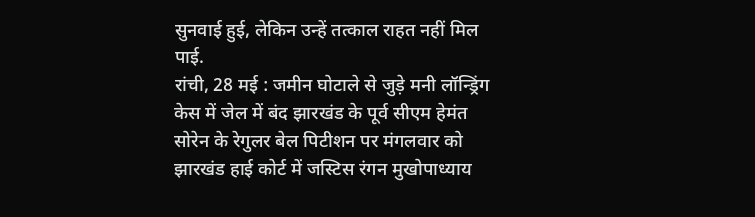सुनवाई हुई, लेकिन उन्हें तत्काल राहत नहीं मिल पाई.
रांची, 28 मई : जमीन घोटाले से जुड़े मनी लॉन्ड्रिंग केस में जेल में बंद झारखंड के पूर्व सीएम हेमंत सोरेन के रेगुलर बेल पिटीशन पर मंगलवार को झारखंड हाई कोर्ट में जस्टिस रंगन मुखोपाध्याय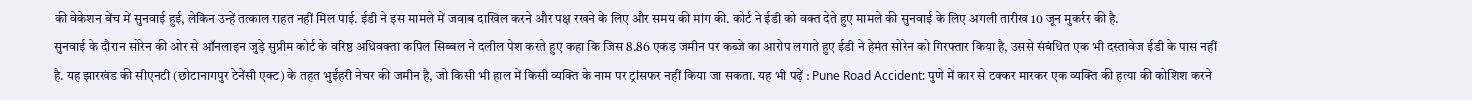की वेकेशन बेंच में सुनवाई हुई, लेकिन उन्हें तत्काल राहत नहीं मिल पाई. ईडी ने इस मामले में जवाब दाखिल करने और पक्ष रखने के लिए और समय की मांग की. कोर्ट ने ईडी को वक्त देते हुए मामले की सुनवाई के लिए अगली तारीख 10 जून मुकर्रर की है.
सुनवाई के दौरान सोरेन की ओर से ऑनलाइन जुड़े सुप्रीम कोर्ट के वरिष्ठ अधिवक्ता कपिल सिब्बल ने दलील पेश करते हुए कहा कि जिस 8.86 एकड़ जमीन पर कब्जे का आरोप लगाते हुए ईडी ने हेमंत सोरेन को गिरफ्तार किया है, उससे संबंधित एक भी दस्तावेज ईडी के पास नहीं है. यह झारखंड की सीएनटी (छोटानागपुर टेनेंसी एक्ट) के तहत भुईंहरी नेचर की जमीन है, जो किसी भी हाल में किसी व्यक्ति के नाम पर ट्रांसफर नहीं किया जा सकता. यह भी पढ़ें : Pune Road Accident: पुणे में कार से टक्कर मारकर एक व्यक्ति की हत्या की कोशिश करने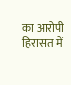का आरोपी हिरासत में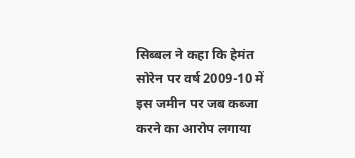सिब्बल ने कहा कि हेमंत सोरेन पर वर्ष 2009-10 में इस जमीन पर जब कब्जा करने का आरोप लगाया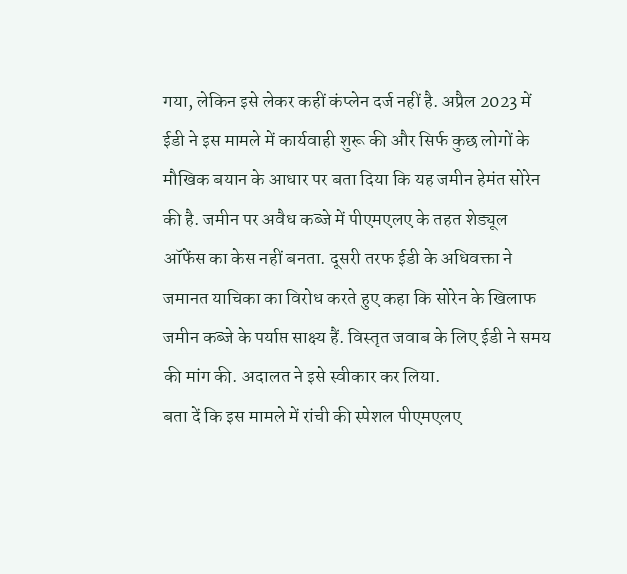गया, लेकिन इसे लेकर कहीं कंप्लेन दर्ज नहीं है. अप्रैल 2023 में ईडी ने इस मामले में कार्यवाही शुरू की और सिर्फ कुछ लोगों के मौखिक बयान के आधार पर बता दिया कि यह जमीन हेमंत सोरेन की है. जमीन पर अवैध कब्जे में पीएमएलए के तहत शेड्यूल ऑफेंस का केस नहीं बनता. दूसरी तरफ ईडी के अधिवक्ता ने जमानत याचिका का विरोध करते हुए कहा कि सोरेन के खिलाफ जमीन कब्जे के पर्याप्त साक्ष्य हैं. विस्तृत जवाब के लिए ईडी ने समय की मांग की. अदालत ने इसे स्वीकार कर लिया.
बता दें कि इस मामले में रांची की स्पेशल पीएमएलए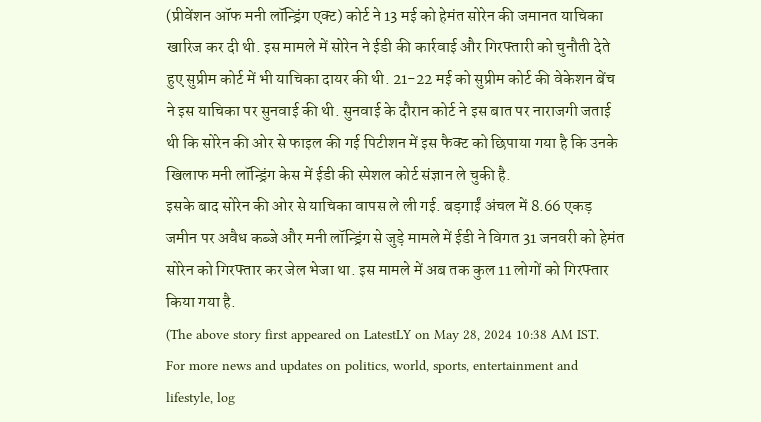(प्रीवेंशन ऑफ मनी लॉन्ड्रिंग एक्ट) कोर्ट ने 13 मई को हेमंत सोरेन की जमानत याचिका खारिज कर दी थी. इस मामले में सोरेन ने ईडी की कार्रवाई और गिरफ्तारी को चुनौती देते हुए सुप्रीम कोर्ट में भी याचिका दायर की थी. 21-22 मई को सुप्रीम कोर्ट की वेकेशन बेंच ने इस याचिका पर सुनवाई की थी. सुनवाई के दौरान कोर्ट ने इस बात पर नाराजगी जताई थी कि सोरेन की ओर से फाइल की गई पिटीशन में इस फैक्ट को छिपाया गया है कि उनके खिलाफ मनी लॉन्ड्रिंग केस में ईडी की स्पेशल कोर्ट संज्ञान ले चुकी है.
इसके बाद सोरेन की ओर से याचिका वापस ले ली गई. बड़गाईं अंचल में 8.66 एकड़ जमीन पर अवैध कब्जे और मनी लॉन्ड्रिंग से जुड़े मामले में ईडी ने विगत 31 जनवरी को हेमंत सोरेन को गिरफ्तार कर जेल भेजा था. इस मामले में अब तक कुल 11 लोगों को गिरफ्तार किया गया है.
(The above story first appeared on LatestLY on May 28, 2024 10:38 AM IST. For more news and updates on politics, world, sports, entertainment and lifestyle, log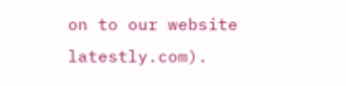on to our website latestly.com).